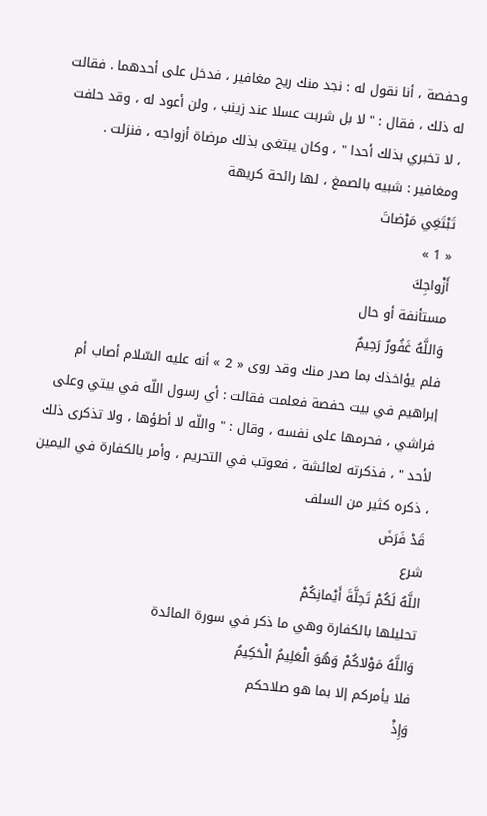وحفصة ، أنا نقول له : نجد منك ريح مغافير ، فدخل على أحدهما . فقالت له ذلك ، فقال : " لا بل شربت عسلا عند زينب ، ولن أعود له ، وقد حلفت ، لا تخبري بذلك أحدا " ، وكان يبتغى بذلك مرضاة أزواجه ، فنزلت . ومغافير : شبيه بالصمغ ، لها رائحة كريهة
تَبْتَغِي مَرْضاتَ
« 1 »
أَزْواجِكَ
مستأنفة أو حال
وَاللَّهُ غَفُورٌ رَحِيمٌ
فلم يؤاخذك بما صدر منك وقد روى « 2 » أنه عليه السّلام أصاب أم إبراهيم في بيت حفصة فعلمت فقالت : أي رسول اللّه في بيتي وعلى فراشي ، فحرمها على نفسه ، وقال : " واللّه لا أطؤها ، ولا تذكرى ذلك لأحد " ، فذكرته لعائشة ، فعوتب في التحريم ، وأمر بالكفارة في اليمين ، ذكره كثير من السلف
قَدْ فَرَضَ
شرع
اللَّهُ لَكُمْ تَحِلَّةَ أَيْمانِكُمْ
تحليلها بالكفارة وهي ما ذكر في سورة المائدة
وَاللَّهُ مَوْلاكُمْ وَهُوَ الْعَلِيمُ الْحَكِيمُ
فلا يأمركم إلا بما هو صلاحكم
وَإِذْ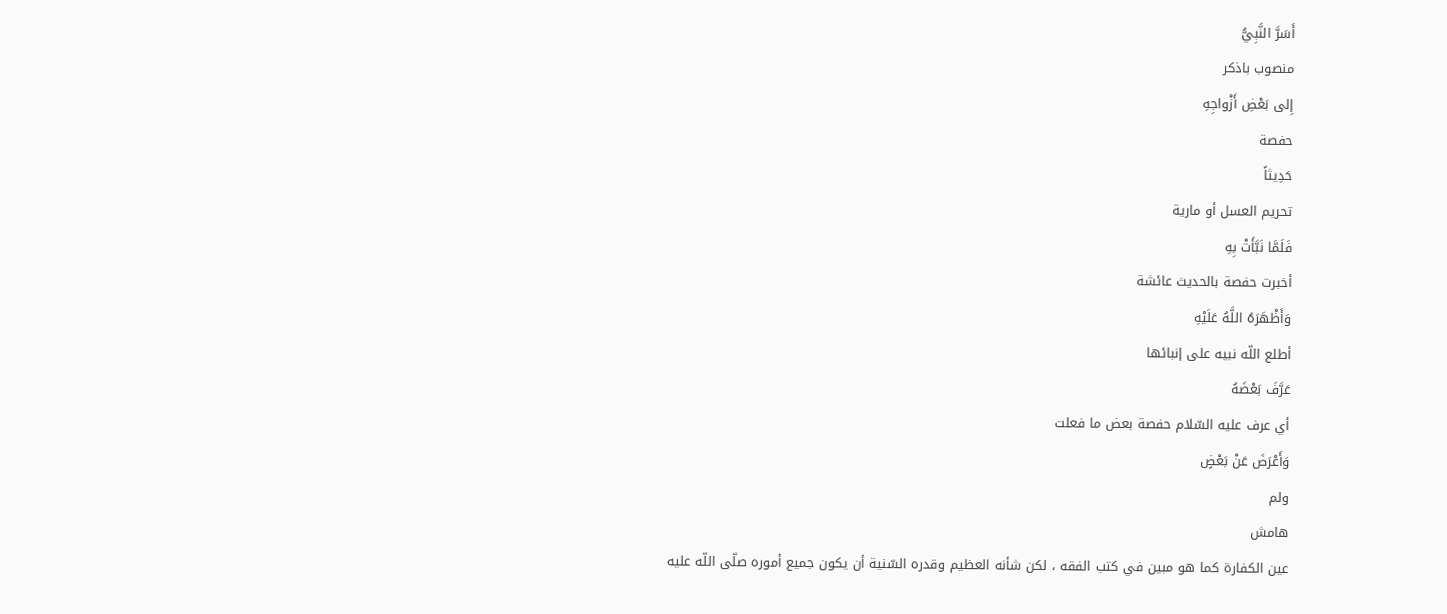أَسَرَّ النَّبِيُّ
منصوب باذكر
إِلى بَعْضِ أَزْواجِهِ
حفصة
حَدِيثاً
تحريم العسل أو مارية
فَلَمَّا نَبَّأَتْ بِهِ
أخبرت حفصة بالحديث عائشة
وَأَظْهَرَهُ اللَّهُ عَلَيْهِ
أطلع اللّه نبيه على إنبائها
عَرَّفَ بَعْضَهُ
أي عرف عليه السّلام حفصة بعض ما فعلت
وَأَعْرَضَ عَنْ بَعْضٍ
ولم
هامش
عين الكفارة كما هو مبين في كتب الفقه ، لكن شأنه العظيم وقدره السّنية أن يكون جميع أموره صلّى اللّه عليه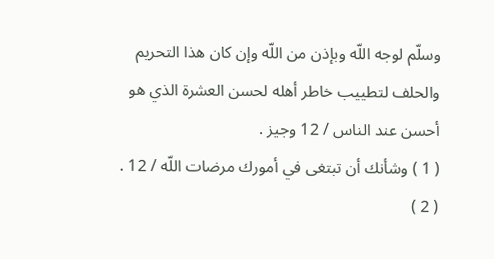وسلّم لوجه اللّه وبإذن من اللّه وإن كان هذا التحريم والحلف لتطييب خاطر أهله لحسن العشرة الذي هو أحسن عند الناس / 12 وجيز .
( 1 ) وشأنك أن تبتغى في أمورك مرضات اللّه / 12 .
( 2 )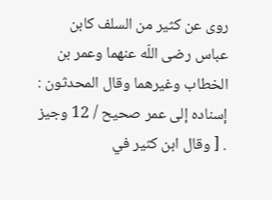روى عن كثير من السلف كابن عباس رضى اللّه عنهما وعمر بن الخطاب وغيرهما وقال المحدثون : إسناده إلى عمر صحيح / 12 وجيز . [ وقال ابن كثير في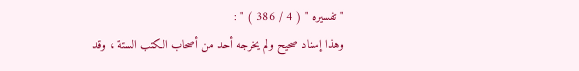" تفسيره " ( 4 / 386 ) " :
وهذا إسناد صحيح ولم يخرجه أحد من أصحاب الكتب الستة ، وقد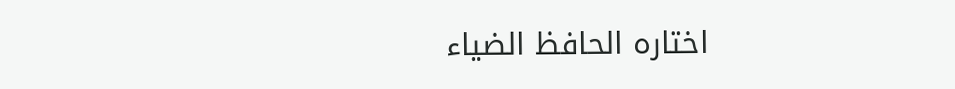اختاره الحافظ الضياء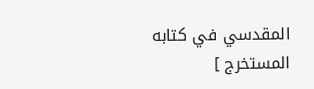المقدسي في كتابه المستخرج ]